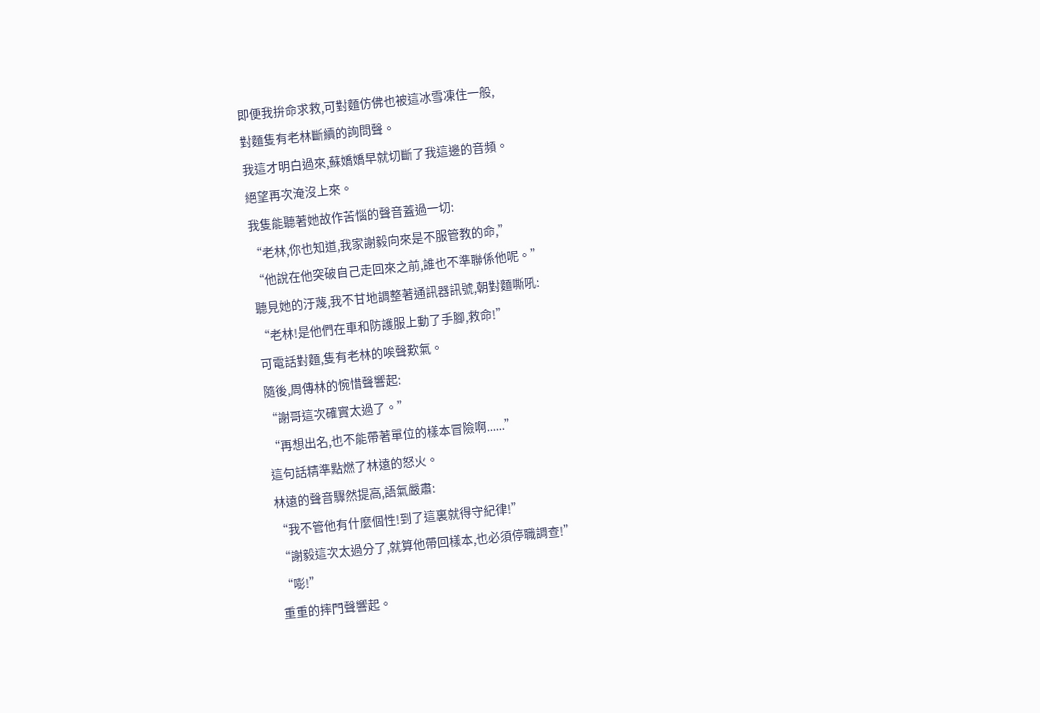即便我拚命求救,可對麵仿佛也被這冰雪凍住一般,
對麵隻有老林斷續的詢問聲。
我這才明白過來,蘇嬌嬌早就切斷了我這邊的音頻。
絕望再次淹沒上來。
我隻能聽著她故作苦惱的聲音蓋過一切:
“老林,你也知道,我家謝毅向來是不服管教的命,”
“他說在他突破自己走回來之前,誰也不準聯係他呢。”
聽見她的汙蔑,我不甘地調整著通訊器訊號,朝對麵嘶吼:
“老林!是他們在車和防護服上動了手腳,救命!”
可電話對麵,隻有老林的唉聲歎氣。
隨後,周傳林的惋惜聲響起:
“謝哥這次確實太過了。”
“再想出名,也不能帶著單位的樣本冒險啊......”
這句話精準點燃了林遠的怒火。
林遠的聲音驟然提高,語氣嚴肅:
“我不管他有什麼個性!到了這裏就得守紀律!”
“謝毅這次太過分了,就算他帶回樣本,也必須停職調查!”
“嘭!”
重重的摔門聲響起。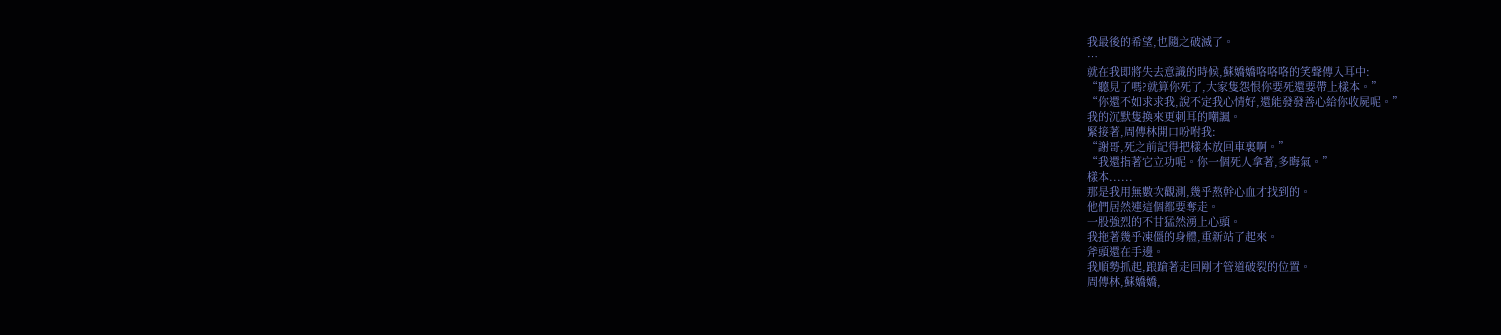我最後的希望,也隨之破滅了。
…
就在我即將失去意識的時候,蘇嬌嬌咯咯咯的笑聲傳入耳中:
“聽見了嗎?就算你死了,大家隻怨恨你要死還要帶上樣本。”
“你還不如求求我,說不定我心情好,還能發發善心給你收屍呢。”
我的沉默隻換來更刺耳的嘲諷。
緊接著,周傳林開口吩咐我:
“謝哥,死之前記得把樣本放回車裏啊。”
“我還指著它立功呢。你一個死人拿著,多晦氣。”
樣本......
那是我用無數次觀測,幾乎熬幹心血才找到的。
他們居然連這個都要奪走。
一股強烈的不甘猛然湧上心頭。
我拖著幾乎凍僵的身體,重新站了起來。
斧頭還在手邊。
我順勢抓起,踉蹌著走回剛才管道破裂的位置。
周傳林,蘇嬌嬌,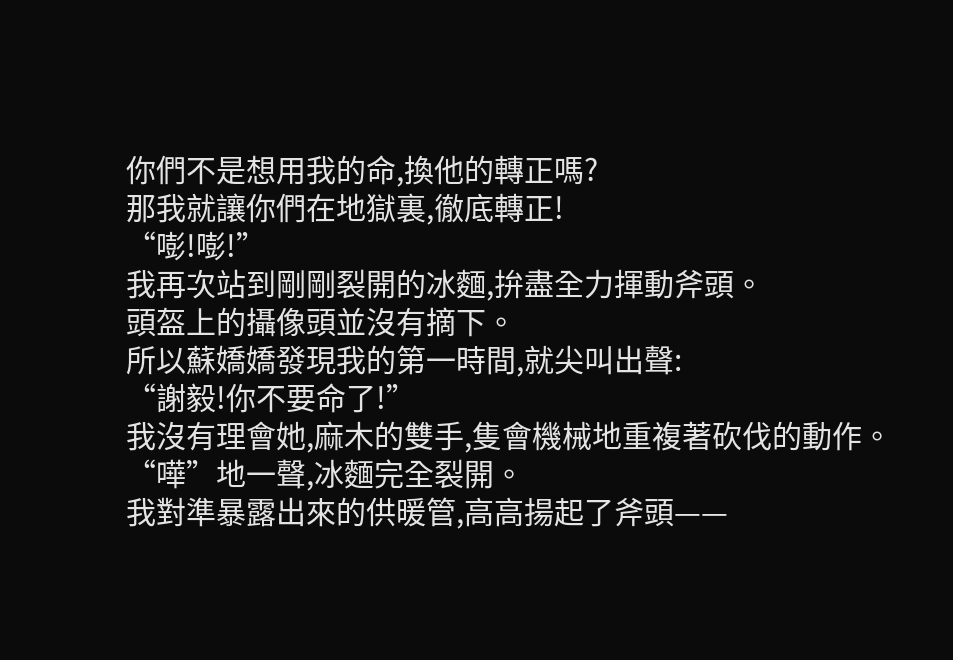你們不是想用我的命,換他的轉正嗎?
那我就讓你們在地獄裏,徹底轉正!
“嘭!嘭!”
我再次站到剛剛裂開的冰麵,拚盡全力揮動斧頭。
頭盔上的攝像頭並沒有摘下。
所以蘇嬌嬌發現我的第一時間,就尖叫出聲:
“謝毅!你不要命了!”
我沒有理會她,麻木的雙手,隻會機械地重複著砍伐的動作。
“嘩”地一聲,冰麵完全裂開。
我對準暴露出來的供暖管,高高揚起了斧頭——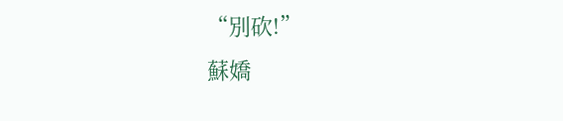“別砍!”
蘇嬌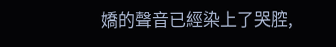嬌的聲音已經染上了哭腔,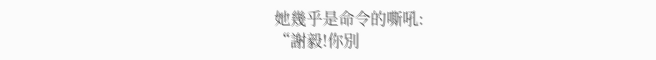她幾乎是命令的嘶吼:
“謝毅!你別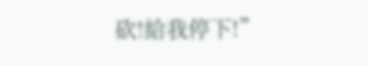砍!給我停下!”